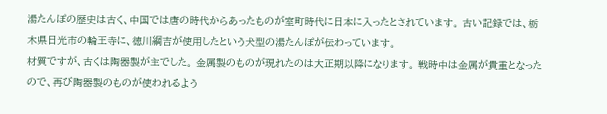湯たんぽの歴史は古く、中国では唐の時代からあったものが室町時代に日本に入ったとされています。 古い記録では、栃木県日光市の輪王寺に、徳川綱吉が使用したという犬型の湯たんぽが伝わっています。
材質ですが、古くは陶器製が主でした。 金属製のものが現れたのは大正期以降になります。 戦時中は金属が貴重となったので、再び陶器製のものが使われるよう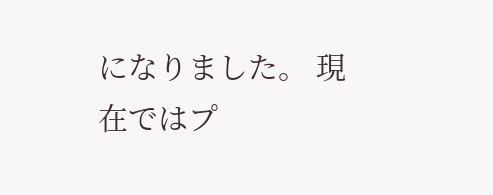になりました。 現在ではプ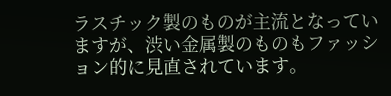ラスチック製のものが主流となっていますが、渋い金属製のものもファッション的に見直されています。